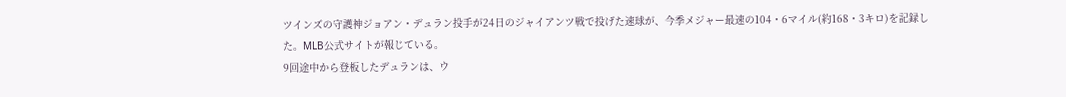ツインズの守護神ジョアン・デュラン投手が24日のジャイアンツ戦で投げた速球が、今季メジャー最速の104・6マイル(約168・3キロ)を記録した。MLB公式サイトが報じている。
9回途中から登板したデュランは、ウ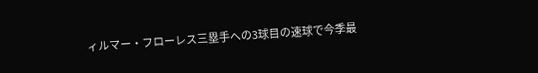ィルマー・フローレス三塁手への3球目の速球で今季最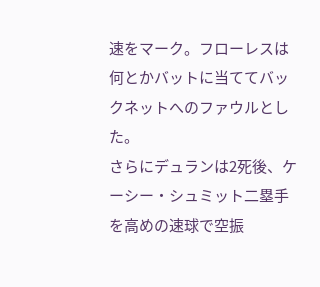速をマーク。フローレスは何とかバットに当ててバックネットへのファウルとした。
さらにデュランは2死後、ケーシー・シュミット二塁手を高めの速球で空振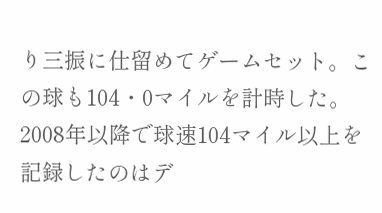り三振に仕留めてゲームセット。この球も104・0マイルを計時した。
2008年以降で球速104マイル以上を記録したのはデ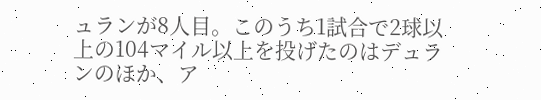ュランが8人目。このうち1試合で2球以上の104マイル以上を投げたのはデュランのほか、ア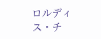ロルディス・チ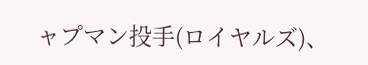ャプマン投手(ロイヤルズ)、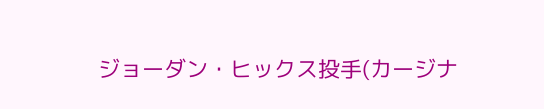ジョーダン・ヒックス投手(カージナ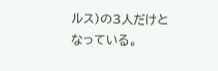ルス)の3人だけとなっている。